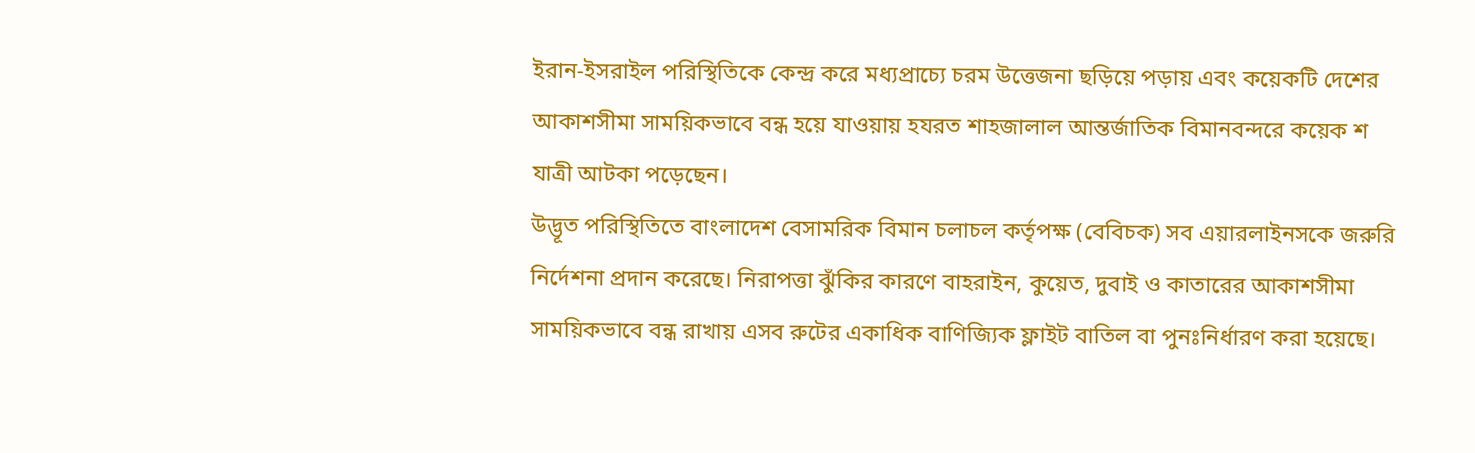ইরান-ইসরাইল পরিস্থিতিকে কেন্দ্র করে মধ্যপ্রাচ্যে চরম উত্তেজনা ছড়িয়ে পড়ায় এবং কয়েকটি দেশের আকাশসীমা সাময়িকভাবে বন্ধ হয়ে যাওয়ায় হযরত শাহজালাল আন্তর্জাতিক বিমানবন্দরে কয়েক শ যাত্রী আটকা পড়েছেন।
উদ্ভূত পরিস্থিতিতে বাংলাদেশ বেসামরিক বিমান চলাচল কর্তৃপক্ষ (বেবিচক) সব এয়ারলাইনসকে জরুরি নির্দেশনা প্রদান করেছে। নিরাপত্তা ঝুঁকির কারণে বাহরাইন, কুয়েত, দুবাই ও কাতারের আকাশসীমা সাময়িকভাবে বন্ধ রাখায় এসব রুটের একাধিক বাণিজ্যিক ফ্লাইট বাতিল বা পুনঃনির্ধারণ করা হয়েছে।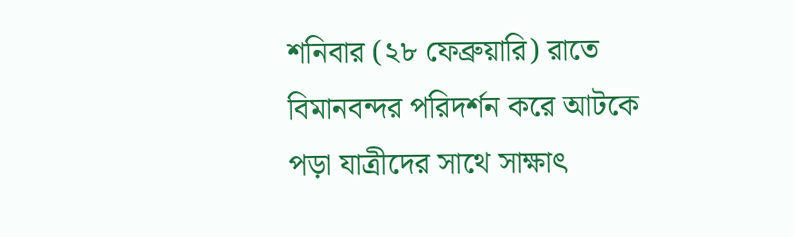শনিবার (২৮ ফেব্রুয়ারি) রাতে বিমানবন্দর পরিদর্শন করে আটকে পড়া যাত্রীদের সাথে সাক্ষাৎ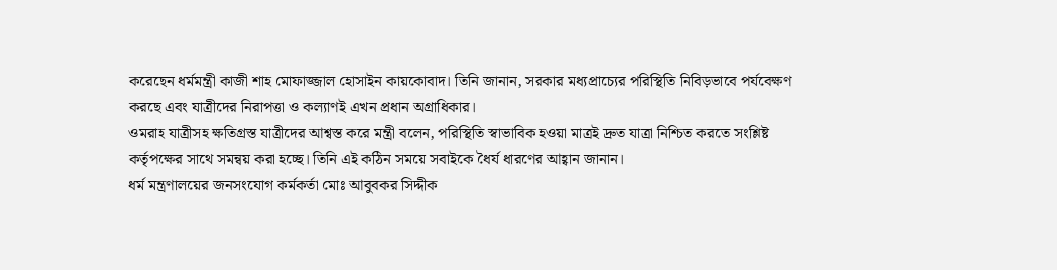করেছেন ধর্মমন্ত্রী কাজী শাহ মোফাজ্জাল হোসাইন কায়কোবাদ। তিনি জানান, সরকার মধ্যপ্রাচ্যের পরিস্থিতি নিবিড়ভাবে পর্যবেক্ষণ করছে এবং যাত্রীদের নিরাপত্তা ও কল্যাণই এখন প্রধান অগ্রাধিকার।
ওমরাহ যাত্রীসহ ক্ষতিগ্রস্ত যাত্রীদের আশ্বস্ত করে মন্ত্রী বলেন, পরিস্থিতি স্বাভাবিক হওয়া মাত্রই দ্রুত যাত্রা নিশ্চিত করতে সংশ্লিষ্ট কর্তৃপক্ষের সাথে সমন্বয় করা হচ্ছে। তিনি এই কঠিন সময়ে সবাইকে ধৈর্য ধারণের আহ্বান জানান।
ধর্ম মন্ত্রণালয়ের জনসংযোগ কর্মকর্তা মোঃ আবুবকর সিদ্দীক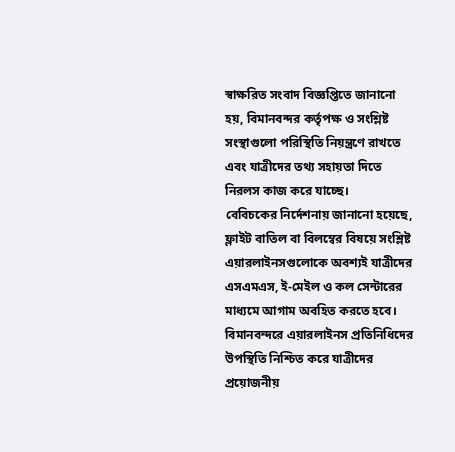স্বাক্ষরিত সংবাদ বিজ্ঞপ্তিতে জানানো হয়, বিমানবন্দর কর্তৃপক্ষ ও সংশ্লিষ্ট সংস্থাগুলো পরিস্থিতি নিয়ন্ত্রণে রাখতে এবং যাত্রীদের তথ্য সহায়তা দিতে নিরলস কাজ করে যাচ্ছে।
বেবিচকের নির্দেশনায় জানানো হয়েছে, ফ্লাইট বাতিল বা বিলম্বের বিষয়ে সংশ্লিষ্ট এয়ারলাইনসগুলোকে অবশ্যই যাত্রীদের এসএমএস, ই-মেইল ও কল সেন্টারের মাধ্যমে আগাম অবহিত করতে হবে। বিমানবন্দরে এয়ারলাইনস প্রতিনিধিদের উপস্থিতি নিশ্চিত করে যাত্রীদের প্রয়োজনীয়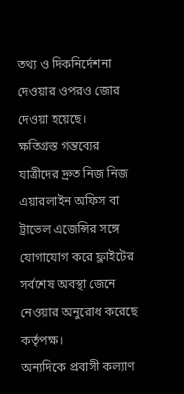তথ্য ও দিকনির্দেশনা দেওয়ার ওপরও জোর দেওয়া হয়েছে।
ক্ষতিগ্রস্ত গন্তব্যের যাত্রীদের দ্রুত নিজ নিজ এয়ারলাইন অফিস বা ট্রাভেল এজেন্সির সঙ্গে যোগাযোগ করে ফ্লাইটের সর্বশেষ অবস্থা জেনে নেওয়ার অনুরোধ করেছে কর্তৃপক্ষ।
অন্যদিকে প্রবাসী কল্যাণ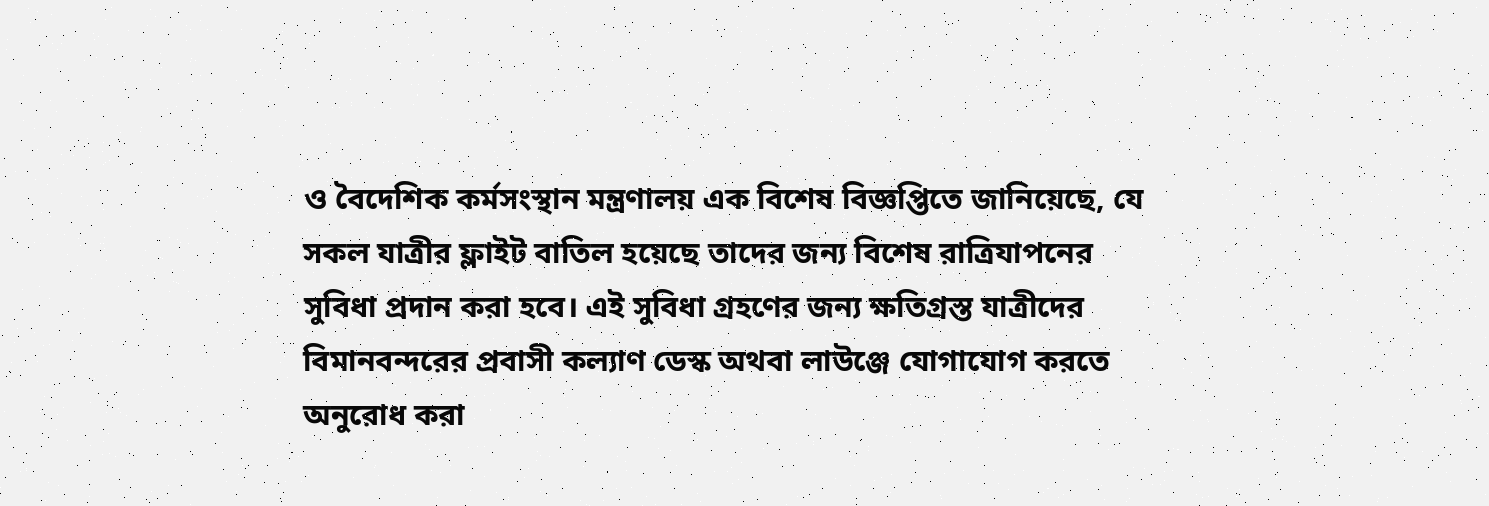ও বৈদেশিক কর্মসংস্থান মন্ত্রণালয় এক বিশেষ বিজ্ঞপ্তিতে জানিয়েছে, যে সকল যাত্রীর ফ্লাইট বাতিল হয়েছে তাদের জন্য বিশেষ রাত্রিযাপনের সুবিধা প্রদান করা হবে। এই সুবিধা গ্রহণের জন্য ক্ষতিগ্রস্ত যাত্রীদের বিমানবন্দরের প্রবাসী কল্যাণ ডেস্ক অথবা লাউঞ্জে যোগাযোগ করতে অনুরোধ করা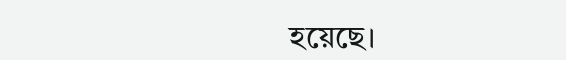হয়েছে।